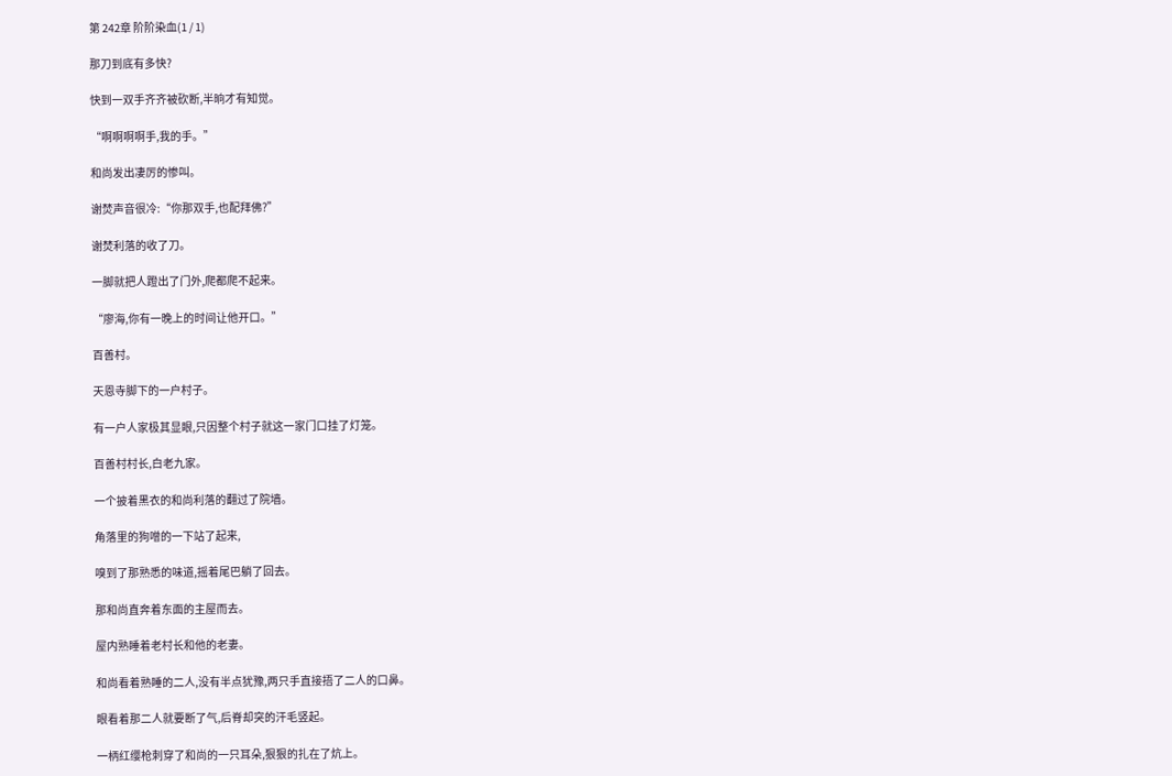第 242章 阶阶染血(1 / 1)

那刀到底有多快?

快到一双手齐齐被砍断,半晌才有知觉。

“啊啊啊啊手,我的手。”

和尚发出凄厉的惨叫。

谢焚声音很冷:“你那双手,也配拜佛?”

谢焚利落的收了刀。

一脚就把人蹬出了门外,爬都爬不起来。

“廖海,你有一晚上的时间让他开口。”

百善村。

天恩寺脚下的一户村子。

有一户人家极其显眼,只因整个村子就这一家门口挂了灯笼。

百善村村长,白老九家。

一个披着黑衣的和尚利落的翻过了院墙。

角落里的狗噌的一下站了起来,

嗅到了那熟悉的味道,摇着尾巴躺了回去。

那和尚直奔着东面的主屋而去。

屋内熟睡着老村长和他的老妻。

和尚看着熟睡的二人,没有半点犹豫,两只手直接捂了二人的口鼻。

眼看着那二人就要断了气,后脊却突的汗毛竖起。

一柄红缨枪刺穿了和尚的一只耳朵,狠狠的扎在了炕上。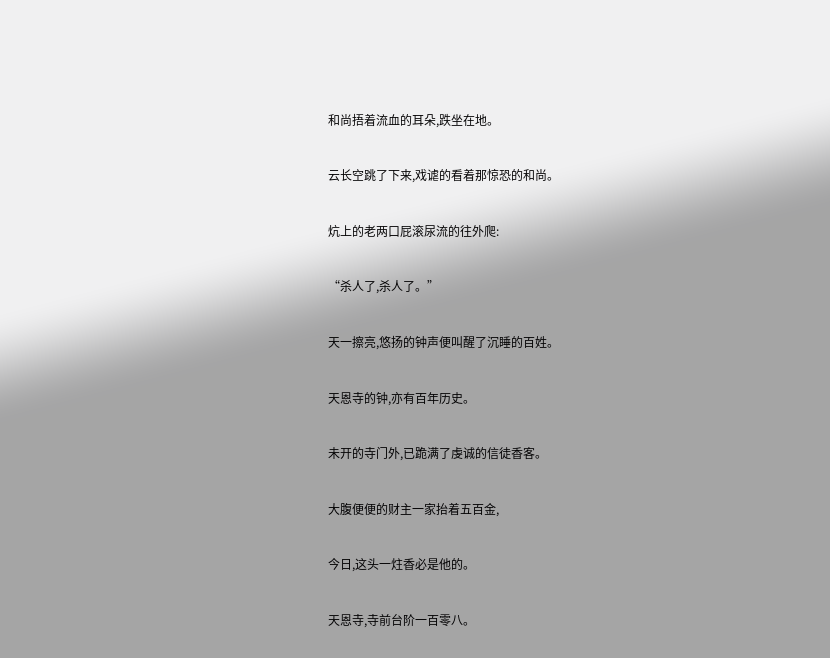和尚捂着流血的耳朵,跌坐在地。

云长空跳了下来,戏谑的看着那惊恐的和尚。

炕上的老两口屁滚尿流的往外爬:

“杀人了,杀人了。”

天一擦亮,悠扬的钟声便叫醒了沉睡的百姓。

天恩寺的钟,亦有百年历史。

未开的寺门外,已跪满了虔诚的信徒香客。

大腹便便的财主一家抬着五百金,

今日,这头一炷香必是他的。

天恩寺,寺前台阶一百零八。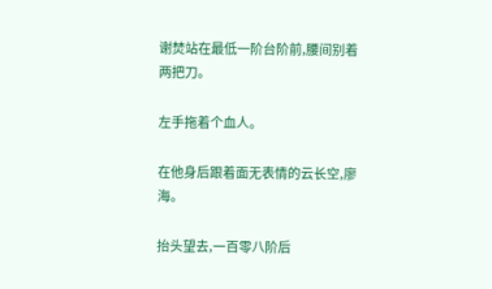谢焚站在最低一阶台阶前,腰间别着两把刀。

左手拖着个血人。

在他身后跟着面无表情的云长空,廖海。

抬头望去,一百零八阶后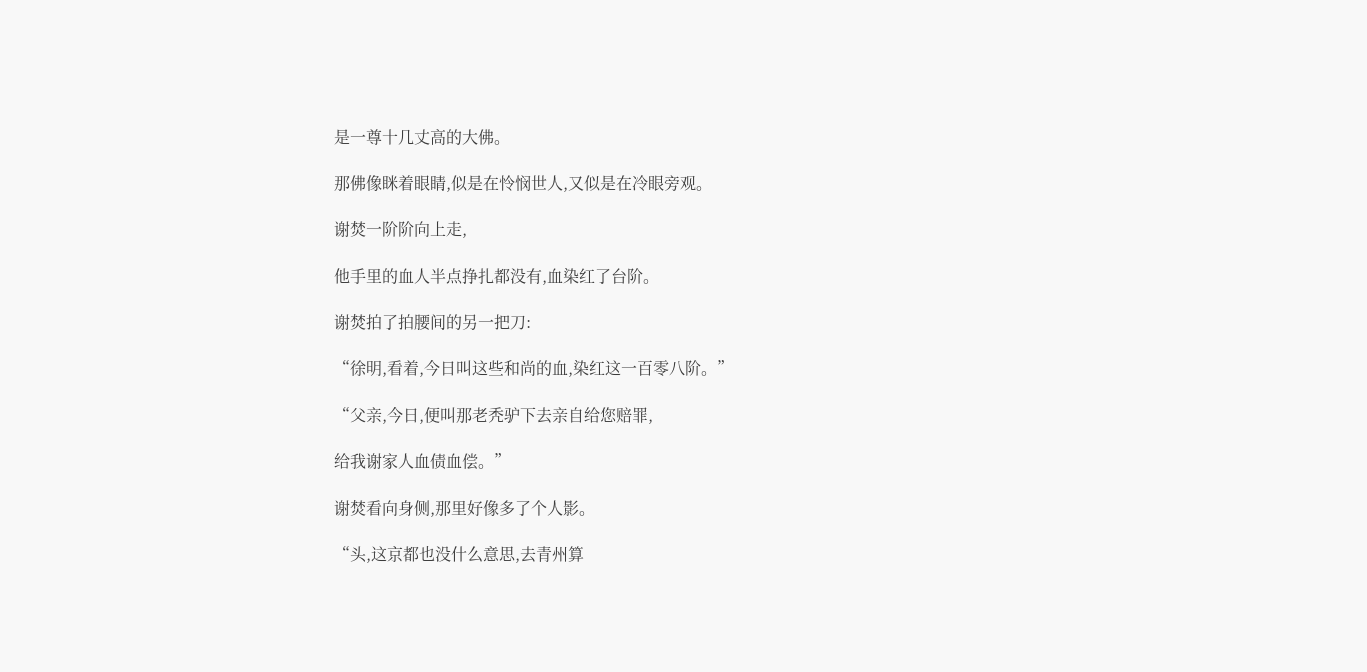是一尊十几丈高的大佛。

那佛像眯着眼睛,似是在怜悯世人,又似是在冷眼旁观。

谢焚一阶阶向上走,

他手里的血人半点挣扎都没有,血染红了台阶。

谢焚拍了拍腰间的另一把刀:

“徐明,看着,今日叫这些和尚的血,染红这一百零八阶。”

“父亲,今日,便叫那老秃驴下去亲自给您赔罪,

给我谢家人血债血偿。”

谢焚看向身侧,那里好像多了个人影。

“头,这京都也没什么意思,去青州算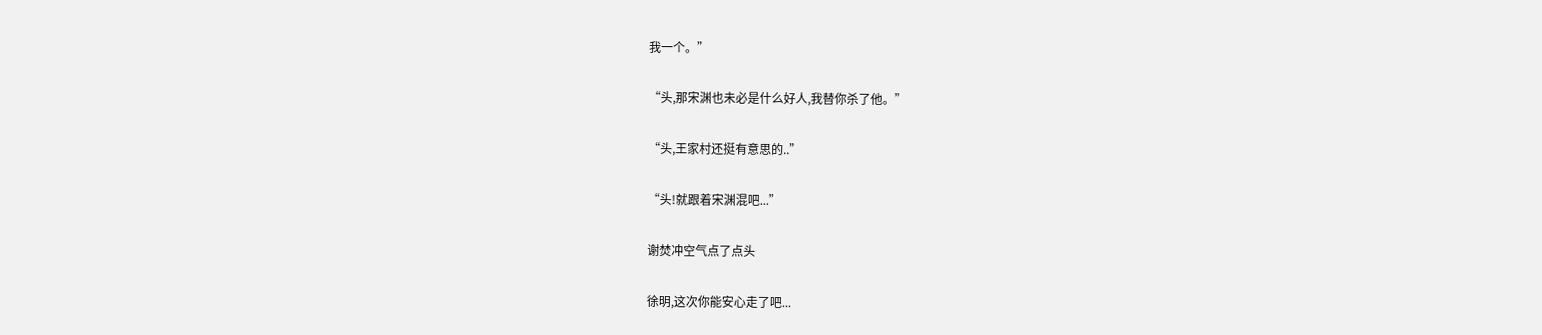我一个。”

“头,那宋渊也未必是什么好人,我替你杀了他。”

“头,王家村还挺有意思的..”

“头!就跟着宋渊混吧...”

谢焚冲空气点了点头

徐明,这次你能安心走了吧...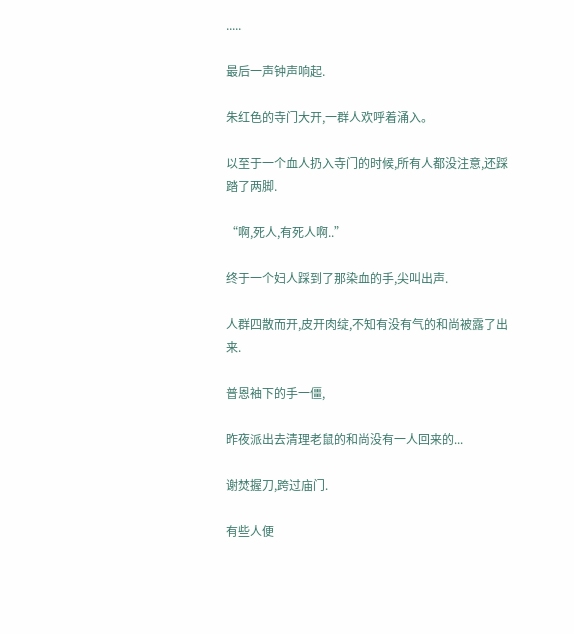.....

最后一声钟声响起.

朱红色的寺门大开,一群人欢呼着涌入。

以至于一个血人扔入寺门的时候,所有人都没注意,还踩踏了两脚.

“啊,死人,有死人啊..”

终于一个妇人踩到了那染血的手,尖叫出声.

人群四散而开,皮开肉绽,不知有没有气的和尚被露了出来.

普恩袖下的手一僵,

昨夜派出去清理老鼠的和尚没有一人回来的...

谢焚握刀,跨过庙门.

有些人便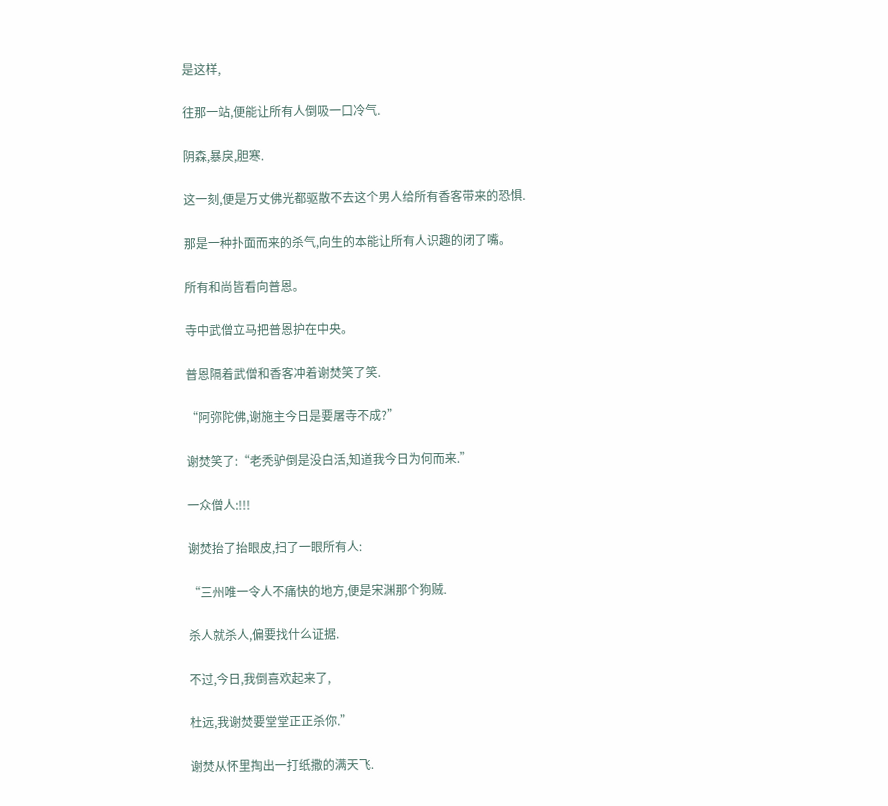是这样,

往那一站,便能让所有人倒吸一口冷气.

阴森,暴戾,胆寒.

这一刻,便是万丈佛光都驱散不去这个男人给所有香客带来的恐惧.

那是一种扑面而来的杀气,向生的本能让所有人识趣的闭了嘴。

所有和尚皆看向普恩。

寺中武僧立马把普恩护在中央。

普恩隔着武僧和香客冲着谢焚笑了笑.

“阿弥陀佛,谢施主今日是要屠寺不成?”

谢焚笑了:“老秃驴倒是没白活,知道我今日为何而来.”

一众僧人:!!!

谢焚抬了抬眼皮,扫了一眼所有人:

“三州唯一令人不痛快的地方,便是宋渊那个狗贼.

杀人就杀人,偏要找什么证据.

不过,今日,我倒喜欢起来了,

杜远,我谢焚要堂堂正正杀你.”

谢焚从怀里掏出一打纸撒的满天飞.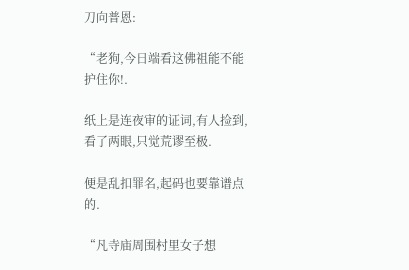刀向普恩:

“老狗,今日端看这佛祖能不能护住你!.

纸上是连夜审的证词,有人捡到,看了两眼,只觉荒谬至极.

便是乱扣罪名,起码也要靠谱点的.

“凡寺庙周围村里女子想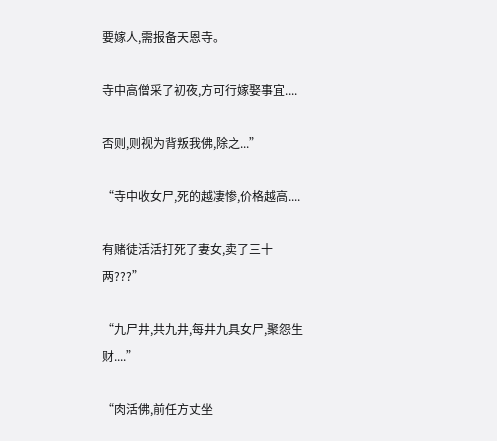要嫁人,需报备天恩寺。

寺中高僧采了初夜,方可行嫁娶事宜....

否则,则视为背叛我佛,除之...”

“寺中收女尸,死的越凄惨,价格越高....

有赌徒活活打死了妻女,卖了三十两???”

“九尸井,共九井,每井九具女尸,聚怨生财....”

“肉活佛,前任方丈坐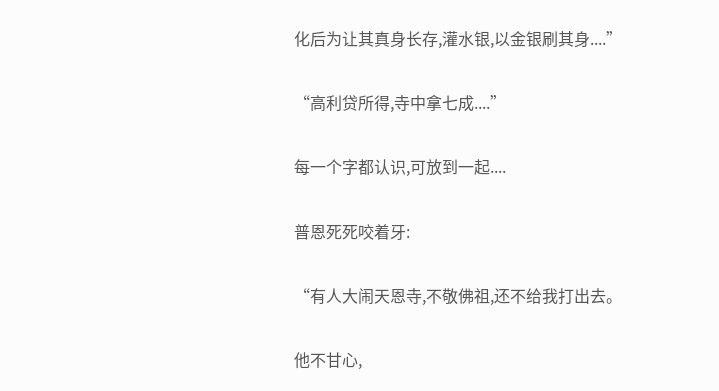化后为让其真身长存,灌水银,以金银刷其身....”

“高利贷所得,寺中拿七成....”

每一个字都认识,可放到一起....

普恩死死咬着牙:

“有人大闹天恩寺,不敬佛祖,还不给我打出去。

他不甘心,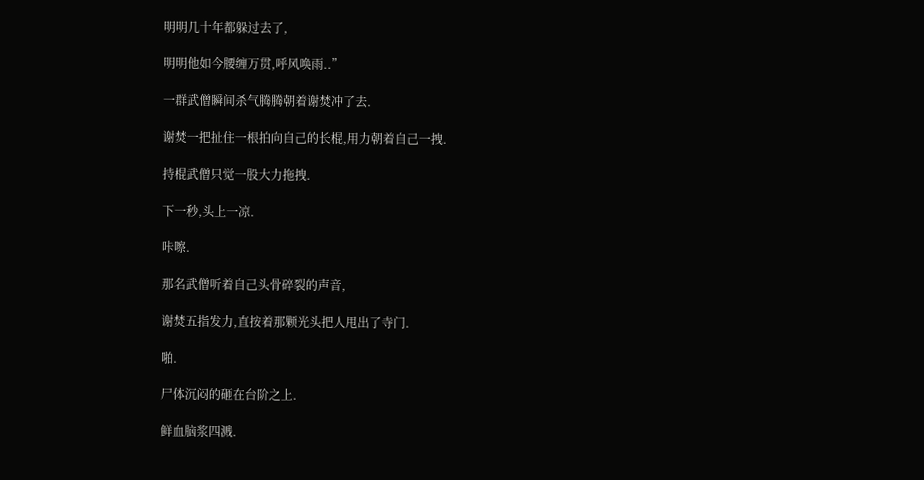明明几十年都躲过去了,

明明他如今腰缠万贯,呼风唤雨..”

一群武僧瞬间杀气腾腾朝着谢焚冲了去.

谢焚一把扯住一根拍向自己的长棍,用力朝着自己一拽.

持棍武僧只觉一股大力拖拽.

下一秒,头上一凉.

咔嚓.

那名武僧听着自己头骨碎裂的声音,

谢焚五指发力,直按着那颗光头把人甩出了寺门.

啪.

尸体沉闷的砸在台阶之上.

鲜血脑浆四溅.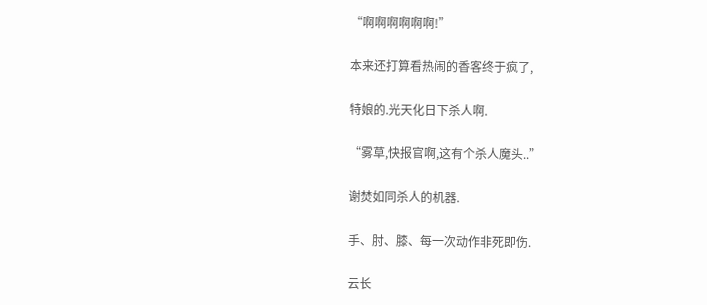“啊啊啊啊啊啊!”

本来还打算看热闹的香客终于疯了,

特娘的.光天化日下杀人啊.

“雾草,快报官啊,这有个杀人魔头..”

谢焚如同杀人的机器.

手、肘、膝、每一次动作非死即伤.

云长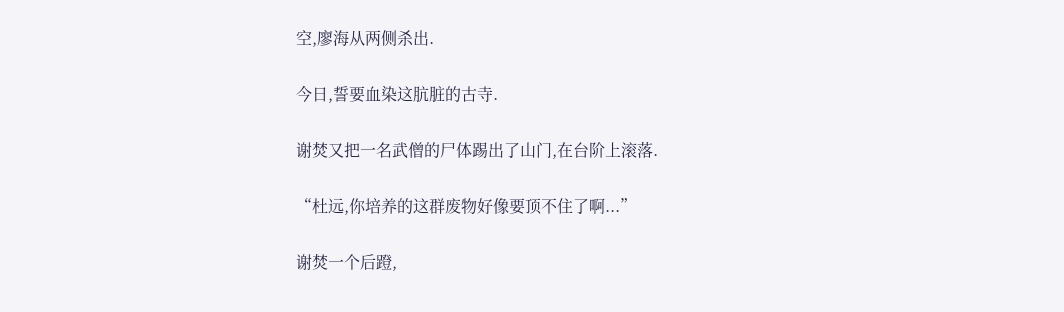空,廖海从两侧杀出.

今日,誓要血染这肮脏的古寺.

谢焚又把一名武僧的尸体踢出了山门,在台阶上滚落.

“杜远,你培养的这群废物好像要顶不住了啊...”

谢焚一个后蹬,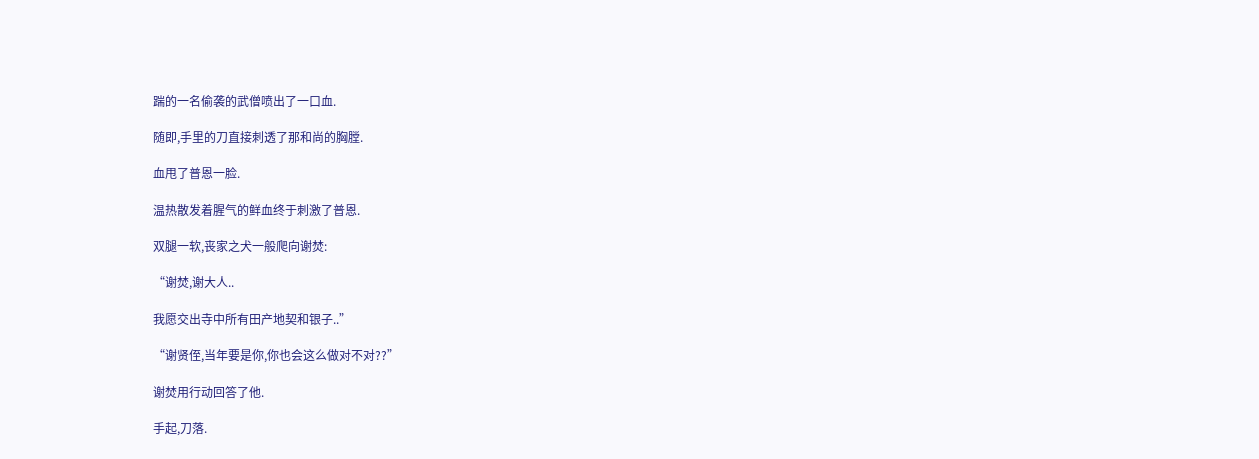踹的一名偷袭的武僧喷出了一口血.

随即,手里的刀直接刺透了那和尚的胸膛.

血甩了普恩一脸.

温热散发着腥气的鲜血终于刺激了普恩.

双腿一软,丧家之犬一般爬向谢焚:

“谢焚,谢大人..

我愿交出寺中所有田产地契和银子..”

“谢贤侄,当年要是你,你也会这么做对不对??”

谢焚用行动回答了他.

手起,刀落.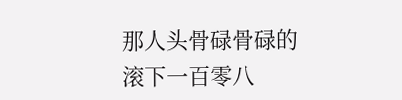那人头骨碌骨碌的滚下一百零八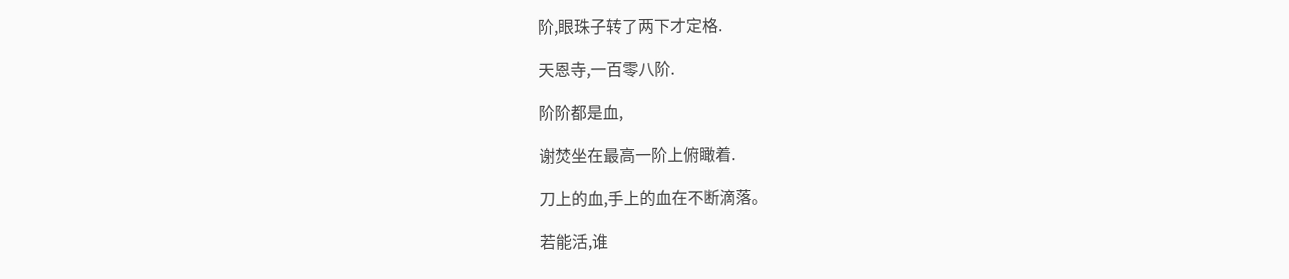阶,眼珠子转了两下才定格.

天恩寺,一百零八阶.

阶阶都是血,

谢焚坐在最高一阶上俯瞰着.

刀上的血,手上的血在不断滴落。

若能活,谁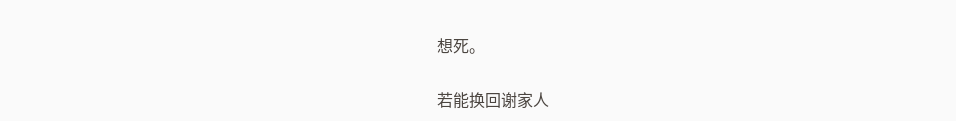想死。

若能换回谢家人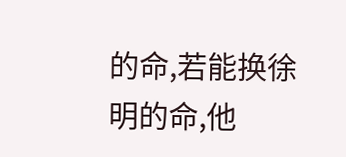的命,若能换徐明的命,他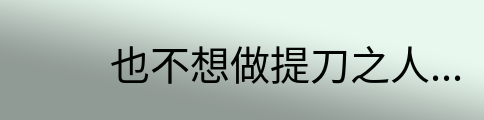也不想做提刀之人...